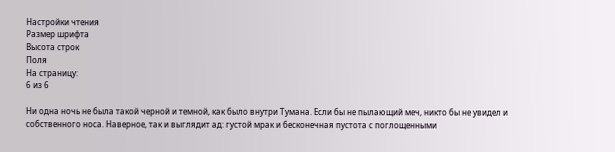Настройки чтения
Размер шрифта
Высота строк
Поля
На страницу:
6 из 6

Ни одна ночь не была такой черной и темной, как было внутри Тумана. Если бы не пылающий меч, никто бы не увидел и собственного носа. Наверное, так и выглядит ад: густой мрак и бесконечная пустота с поглощенными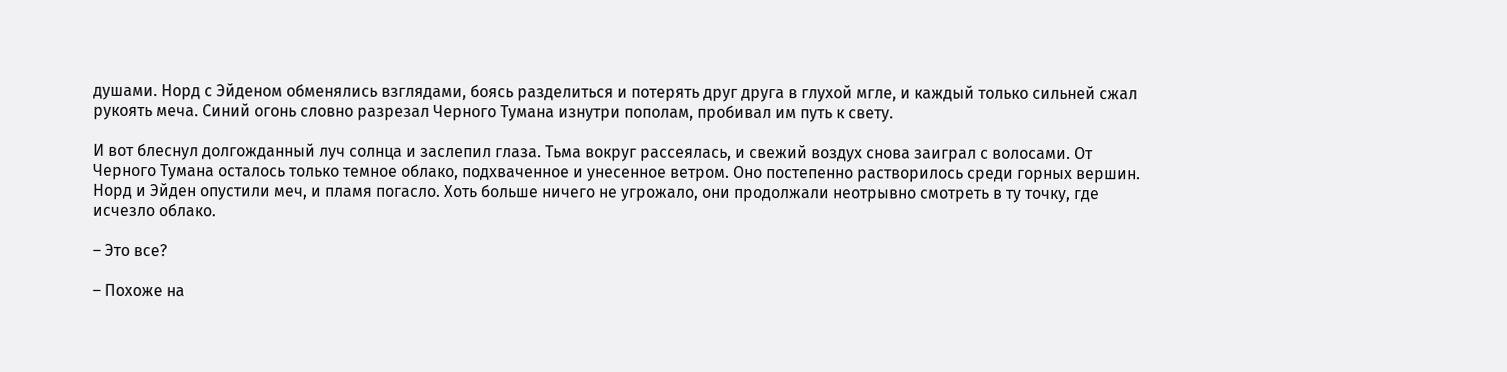душами. Норд с Эйденом обменялись взглядами, боясь разделиться и потерять друг друга в глухой мгле, и каждый только сильней сжал рукоять меча. Синий огонь словно разрезал Черного Тумана изнутри пополам, пробивал им путь к свету.

И вот блеснул долгожданный луч солнца и заслепил глаза. Тьма вокруг рассеялась, и свежий воздух снова заиграл с волосами. От Черного Тумана осталось только темное облако, подхваченное и унесенное ветром. Оно постепенно растворилось среди горных вершин. Норд и Эйден опустили меч, и пламя погасло. Хоть больше ничего не угрожало, они продолжали неотрывно смотреть в ту точку, где исчезло облако.

– Это все?

– Похоже на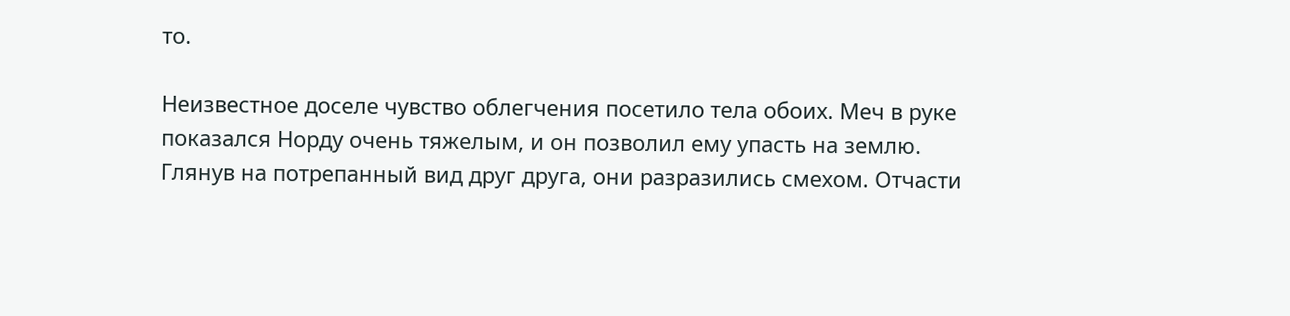то.

Неизвестное доселе чувство облегчения посетило тела обоих. Меч в руке показался Норду очень тяжелым, и он позволил ему упасть на землю. Глянув на потрепанный вид друг друга, они разразились смехом. Отчасти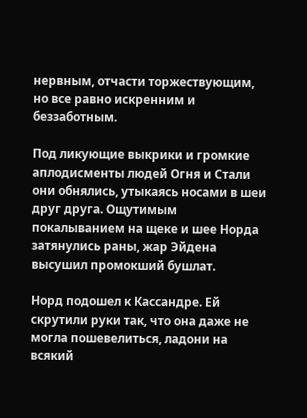нервным, отчасти торжествующим, но все равно искренним и беззаботным.

Под ликующие выкрики и громкие аплодисменты людей Огня и Стали они обнялись, утыкаясь носами в шеи друг друга. Ощутимым покалыванием на щеке и шее Норда затянулись раны, жар Эйдена высушил промокший бушлат.

Норд подошел к Кассандре. Ей скрутили руки так, что она даже не могла пошевелиться, ладони на всякий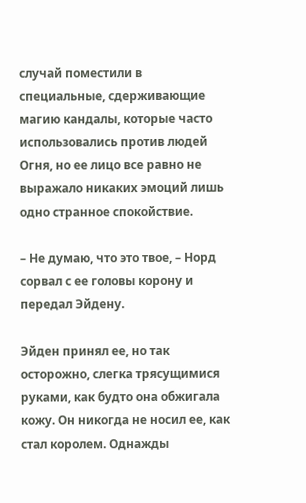случай поместили в специальные, сдерживающие магию кандалы, которые часто использовались против людей Огня, но ее лицо все равно не выражало никаких эмоций лишь одно странное спокойствие.

– Не думаю, что это твое, – Норд сорвал с ее головы корону и передал Эйдену.

Эйден принял ее, но так осторожно, слегка трясущимися руками, как будто она обжигала кожу. Он никогда не носил ее, как стал королем. Однажды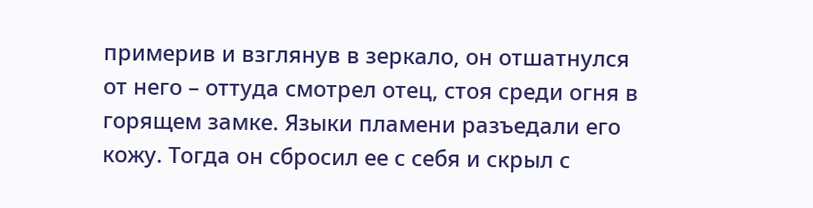примерив и взглянув в зеркало, он отшатнулся от него – оттуда смотрел отец, стоя среди огня в горящем замке. Языки пламени разъедали его кожу. Тогда он сбросил ее с себя и скрыл с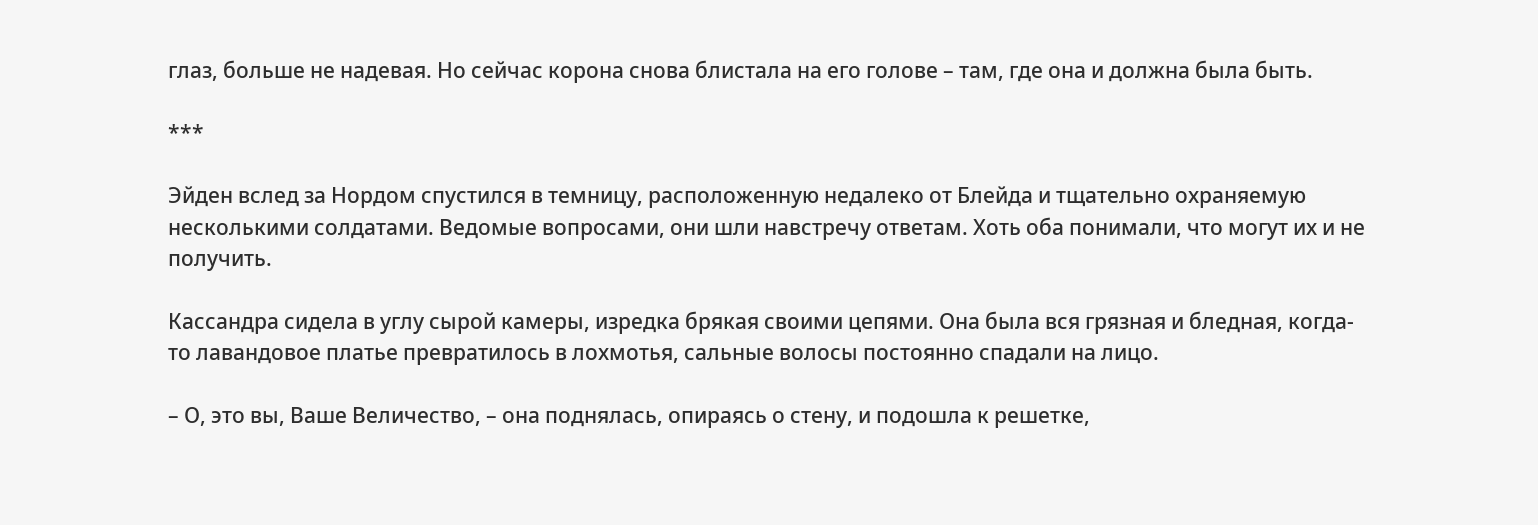глаз, больше не надевая. Но сейчас корона снова блистала на его голове – там, где она и должна была быть.

***

Эйден вслед за Нордом спустился в темницу, расположенную недалеко от Блейда и тщательно охраняемую несколькими солдатами. Ведомые вопросами, они шли навстречу ответам. Хоть оба понимали, что могут их и не получить.

Кассандра сидела в углу сырой камеры, изредка брякая своими цепями. Она была вся грязная и бледная, когда-то лавандовое платье превратилось в лохмотья, сальные волосы постоянно спадали на лицо.

– О, это вы, Ваше Величество, – она поднялась, опираясь о стену, и подошла к решетке,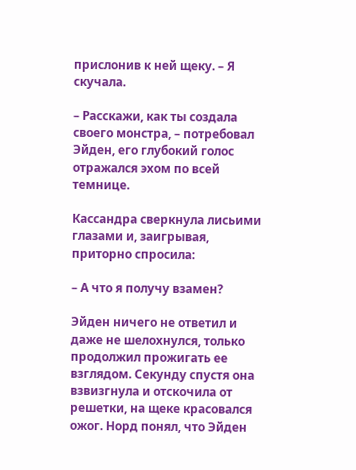прислонив к ней щеку. – Я скучала.

– Расскажи, как ты создала своего монстра, – потребовал Эйден, его глубокий голос отражался эхом по всей темнице.

Кассандра сверкнула лисьими глазами и, заигрывая, приторно спросила:

– А что я получу взамен?

Эйден ничего не ответил и даже не шелохнулся, только продолжил прожигать ее взглядом. Секунду спустя она взвизгнула и отскочила от решетки, на щеке красовался ожог. Норд понял, что Эйден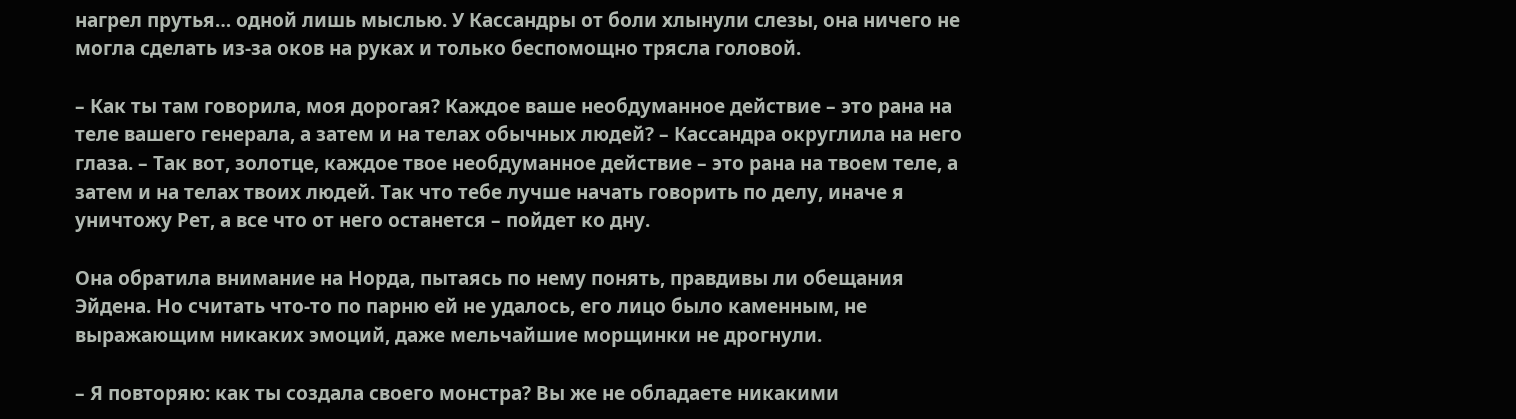нагрел прутья… одной лишь мыслью. У Кассандры от боли хлынули слезы, она ничего не могла сделать из-за оков на руках и только беспомощно трясла головой.

– Как ты там говорила, моя дорогая? Каждое ваше необдуманное действие – это рана на теле вашего генерала, а затем и на телах обычных людей? – Кассандра округлила на него глаза. – Так вот, золотце, каждое твое необдуманное действие – это рана на твоем теле, а затем и на телах твоих людей. Так что тебе лучше начать говорить по делу, иначе я уничтожу Рет, а все что от него останется – пойдет ко дну.

Она обратила внимание на Норда, пытаясь по нему понять, правдивы ли обещания Эйдена. Но считать что-то по парню ей не удалось, его лицо было каменным, не выражающим никаких эмоций, даже мельчайшие морщинки не дрогнули.

– Я повторяю: как ты создала своего монстра? Вы же не обладаете никакими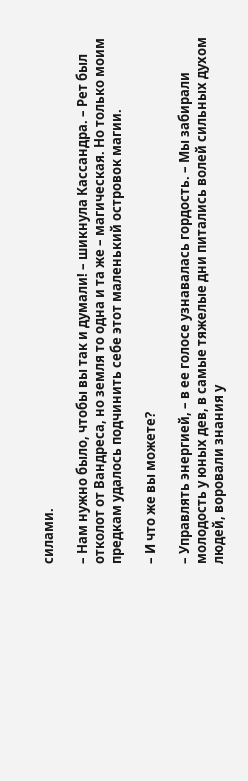силами.

– Нам нужно было, чтобы вы так и думали! – шикнула Кассандра. – Рет был отколот от Вандреса, но земля то одна и та же – магическая. Но только моим предкам удалось подчинить себе этот маленький островок магии.

– И что же вы можете?

– Управлять энергией, – в ее голосе узнавалась гордость. – Мы забирали молодость у юных дев, в самые тяжелые дни питались волей сильных духом людей, воровали знания у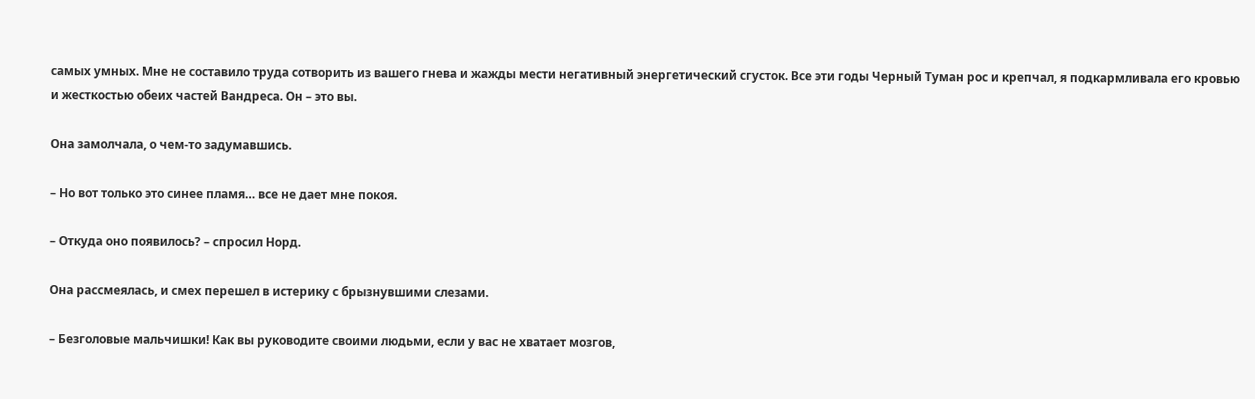самых умных. Мне не составило труда сотворить из вашего гнева и жажды мести негативный энергетический сгусток. Все эти годы Черный Туман рос и крепчал, я подкармливала его кровью и жесткостью обеих частей Вандреса. Он – это вы.

Она замолчала, о чем-то задумавшись.

– Но вот только это синее пламя… все не дает мне покоя.

– Откуда оно появилось? – спросил Норд.

Она рассмеялась, и смех перешел в истерику с брызнувшими слезами.

– Безголовые мальчишки! Как вы руководите своими людьми, если у вас не хватает мозгов,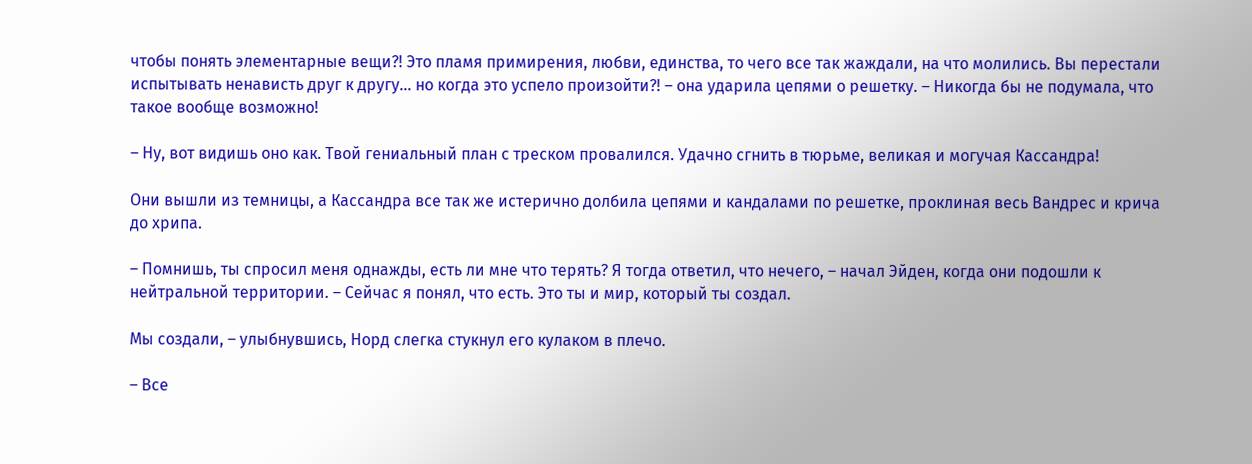чтобы понять элементарные вещи?! Это пламя примирения, любви, единства, то чего все так жаждали, на что молились. Вы перестали испытывать ненависть друг к другу… но когда это успело произойти?! – она ударила цепями о решетку. – Никогда бы не подумала, что такое вообще возможно!

– Ну, вот видишь оно как. Твой гениальный план с треском провалился. Удачно сгнить в тюрьме, великая и могучая Кассандра!

Они вышли из темницы, а Кассандра все так же истерично долбила цепями и кандалами по решетке, проклиная весь Вандрес и крича до хрипа.

– Помнишь, ты спросил меня однажды, есть ли мне что терять? Я тогда ответил, что нечего, – начал Эйден, когда они подошли к нейтральной территории. – Сейчас я понял, что есть. Это ты и мир, который ты создал.

Мы создали, – улыбнувшись, Норд слегка стукнул его кулаком в плечо.

– Все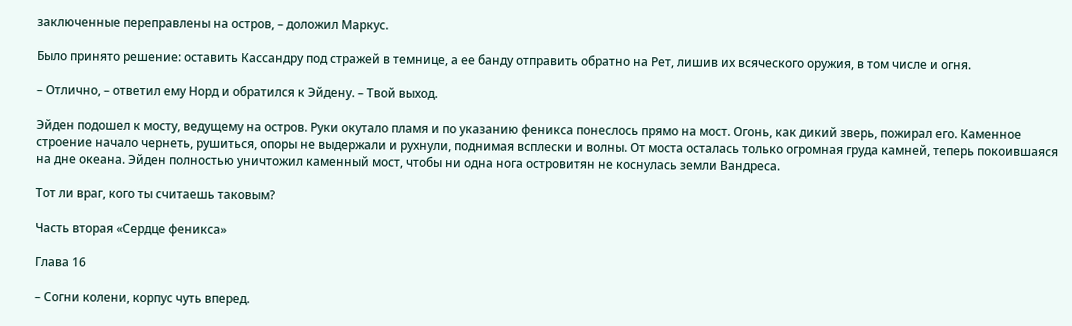заключенные переправлены на остров, – доложил Маркус.

Было принято решение: оставить Кассандру под стражей в темнице, а ее банду отправить обратно на Рет, лишив их всяческого оружия, в том числе и огня.

– Отлично, – ответил ему Норд и обратился к Эйдену. – Твой выход.

Эйден подошел к мосту, ведущему на остров. Руки окутало пламя и по указанию феникса понеслось прямо на мост. Огонь, как дикий зверь, пожирал его. Каменное строение начало чернеть, рушиться, опоры не выдержали и рухнули, поднимая всплески и волны. От моста осталась только огромная груда камней, теперь покоившаяся на дне океана. Эйден полностью уничтожил каменный мост, чтобы ни одна нога островитян не коснулась земли Вандреса.

Тот ли враг, кого ты считаешь таковым?

Часть вторая «Сердце феникса»

Глава 16

– Согни колени, корпус чуть вперед.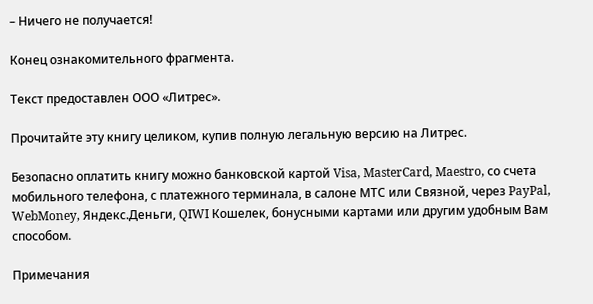– Ничего не получается!

Конец ознакомительного фрагмента.

Текст предоставлен ООО «Литрес».

Прочитайте эту книгу целиком, купив полную легальную версию на Литрес.

Безопасно оплатить книгу можно банковской картой Visa, MasterCard, Maestro, со счета мобильного телефона, с платежного терминала, в салоне МТС или Связной, через PayPal, WebMoney, Яндекс.Деньги, QIWI Кошелек, бонусными картами или другим удобным Вам способом.

Примечания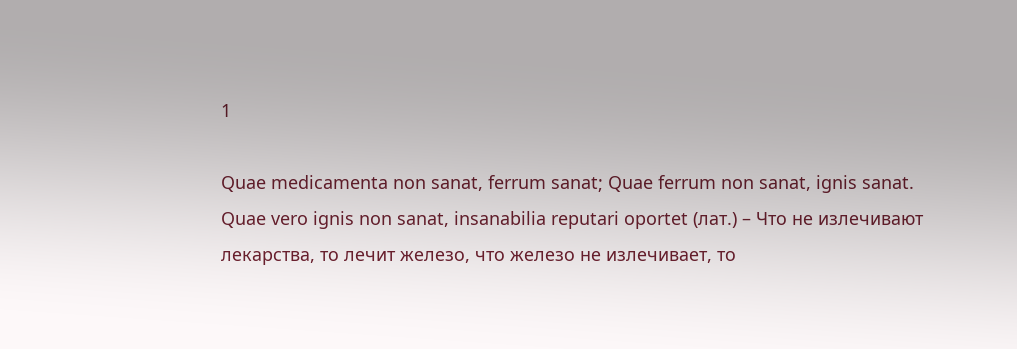1

Quae medicamenta non sanat, ferrum sanat; Quae ferrum non sanat, ignis sanat. Quae vero ignis non sanat, insanabilia reputari oportet (лат.) – Что не излечивают лекарства, то лечит железо, что железо не излечивает, то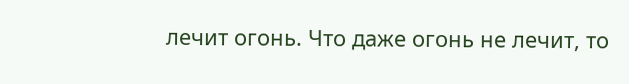лечит огонь. Что даже огонь не лечит, то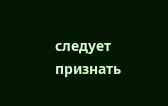следует признать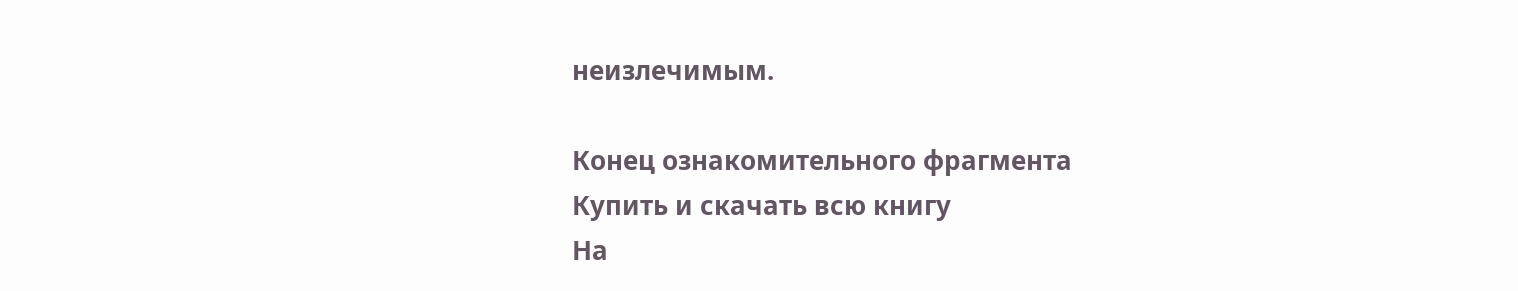неизлечимым.

Конец ознакомительного фрагмента
Купить и скачать всю книгу
На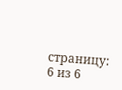страницу:
6 из 6